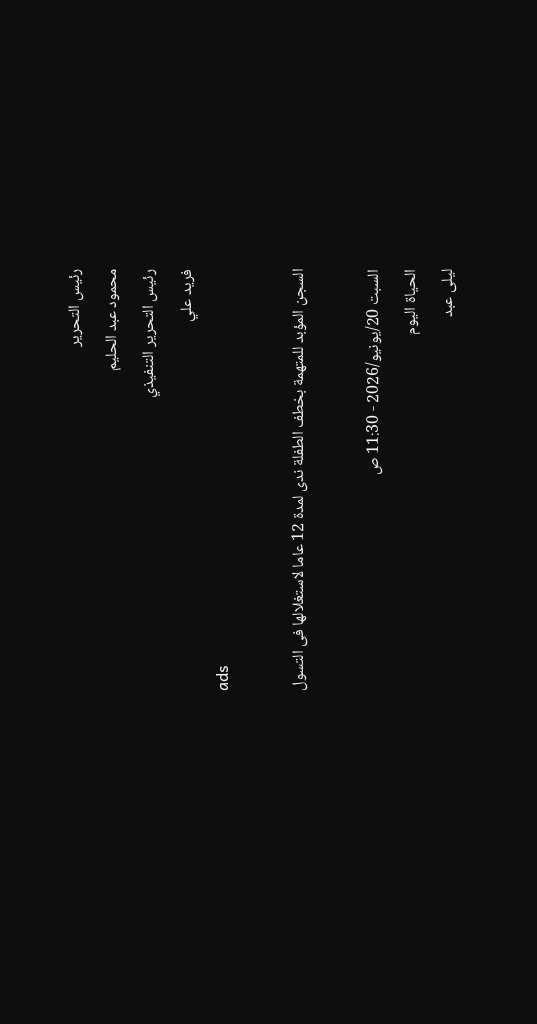رئيس التحرير
محمود عبد الحليم
رئيس التحرير التنفيذي
فريد علي
ads

السجن المؤبد للمتهمة بخطف الطفلة ندى لمدة 12 عاما لاستغلالها فى التسول

السبت 20/يونيو/2026 - 11:30 ص
الحياة اليوم
ليلى عبد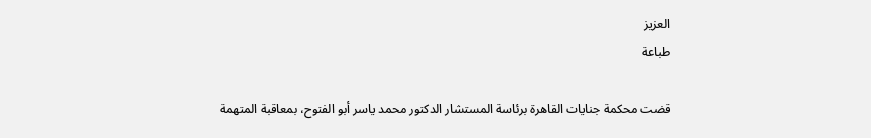العزيز
طباعة

قضت محكمة جنايات القاهرة برئاسة المستشار الدكتور محمد ياسر أبو الفتوح، بمعاقبة المتهمة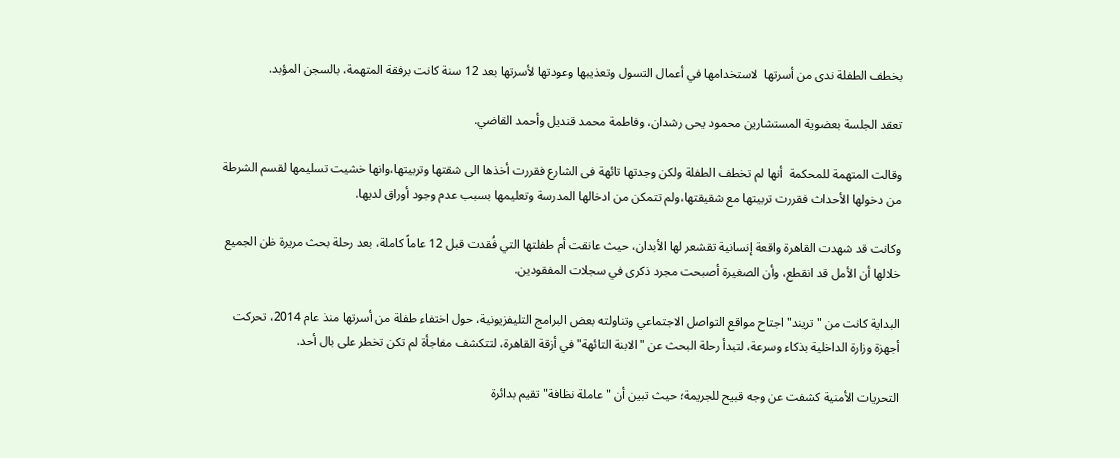بخطف الطفلة ندى من أسرتها  لاستخدامها في أعمال التسول وتعذيبها وعودتها لأسرتها بعد 12 سنة كانت برفقة المتهمة، بالسجن المؤبد.

تعقد الجلسة بعضوية المستشارين محمود يحى رشدان، وفاطمة محمد قنديل وأحمد القاضي.

وقالت المتهمة للمحكمة  أنها لم تخطف الطفلة ولكن وجدتها تائهة فى الشارع فقررت أخذها الى شقتها وتربيتها،وانها خشيت تسليمها لقسم الشرطة من دخولها الأحداث فقررت تربيتها مع شقيقتها،ولم تتمكن من ادخالها المدرسة وتعليمها بسبب عدم وجود أوراق لديها.

وكانت قد شهدت القاهرة واقعة إنسانية تقشعر لها الأبدان، حيث عانقت أم طفلتها التي فُقدت قبل 12 عاماً كاملة، بعد رحلة بحث مريرة ظن الجميع خلالها أن الأمل قد انقطع، وأن الصغيرة أصبحت مجرد ذكرى في سجلات المفقودين.

البداية كانت من "تريند" اجتاح مواقع التواصل الاجتماعي وتناولته بعض البرامج التليفزيونية، حول اختفاء طفلة من أسرتها منذ عام 2014، تحركت أجهزة وزارة الداخلية بذكاء وسرعة، لتبدأ رحلة البحث عن "الابنة التائهة" في أزقة القاهرة، لتتكشف مفاجأة لم تكن تخطر على بال أحد.

التحريات الأمنية كشفت عن وجه قبيح للجريمة؛ حيث تبين أن "عاملة نظافة" تقيم بدائرة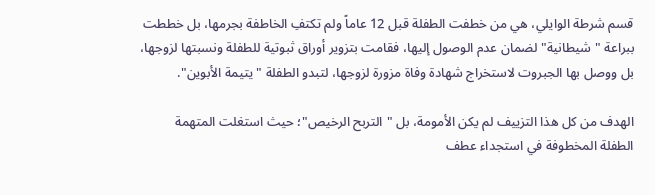قسم شرطة الوايلي، هي من خطفت الطفلة قبل 12 عاماً ولم تكتفِ الخاطفة بجرمها، بل خططت ببراعة "شيطانية" لضمان عدم الوصول إليها، فقامت بتزوير أوراق ثبوتية للطفلة ونسبتها لزوجها، بل ووصل بها الجبروت لاستخراج شهادة وفاة مزورة لزوجها، لتبدو الطفلة "يتيمة الأبوين".

الهدف من كل هذا التزييف لم يكن الأمومة، بل "التربح الرخيص"؛ حيث استغلت المتهمة الطفلة المخطوفة في استجداء عطف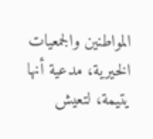المواطنين والجمعيات الخيرية، مدعية أنها يتيمة، لتعيش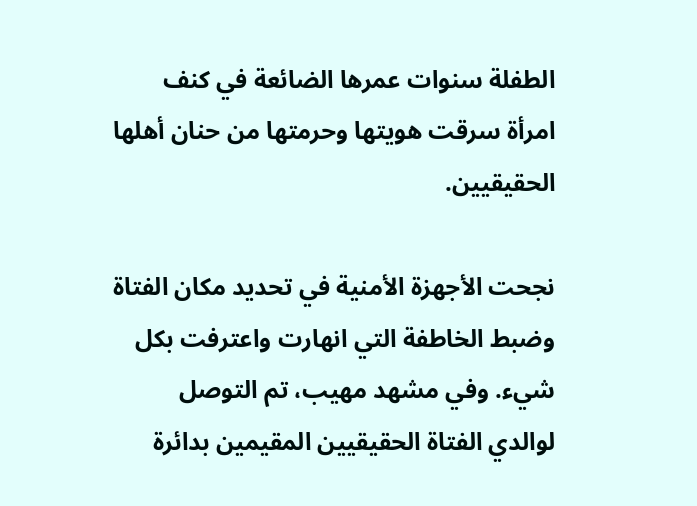الطفلة سنوات عمرها الضائعة في كنف امرأة سرقت هويتها وحرمتها من حنان أهلها الحقيقيين.

نجحت الأجهزة الأمنية في تحديد مكان الفتاة وضبط الخاطفة التي انهارت واعترفت بكل شيء. وفي مشهد مهيب، تم التوصل لوالدي الفتاة الحقيقيين المقيمين بدائرة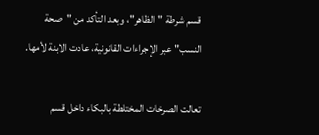قسم شرطة "الظاهر"، وبعد التأكد من "صحة النسب" عبر الإجراءات القانونية، عادت الابنة لأمها.

تعالت الصرخات المختلطة بالبكاء داخل قسم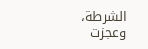الشرطة، وعجزت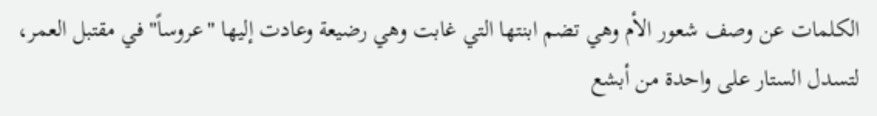الكلمات عن وصف شعور الأم وهي تضم ابنتها التي غابت وهي رضيعة وعادت إليها "عروساً" في مقتبل العمر، لتسدل الستار على واحدة من أبشع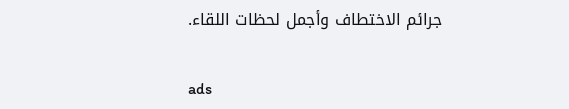جرائم الاختطاف وأجمل لحظات اللقاء.


ads